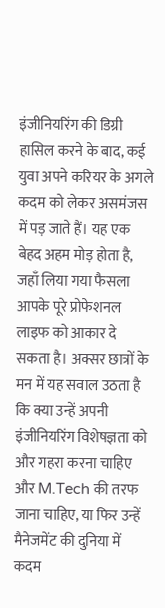इंजीनियरिंग की डिग्री हासिल करने के बाद, कई युवा अपने करियर के अगले कदम को लेकर असमंजस में पड़ जाते हैं। यह एक बेहद अहम मोड़ होता है, जहाँ लिया गया फैसला आपके पूरे प्रोफेशनल लाइफ को आकार दे सकता है। अक्सर छात्रों के मन में यह सवाल उठता है कि क्या उन्हें अपनी इंजीनियरिंग विशेषज्ञता को और गहरा करना चाहिए और M.Tech की तरफ जाना चाहिए, या फिर उन्हें मैनेजमेंट की दुनिया में कदम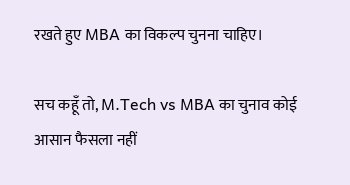रखते हुए MBA का विकल्प चुनना चाहिए।

सच कहूँ तो, M.Tech vs MBA का चुनाव कोई आसान फैसला नहीं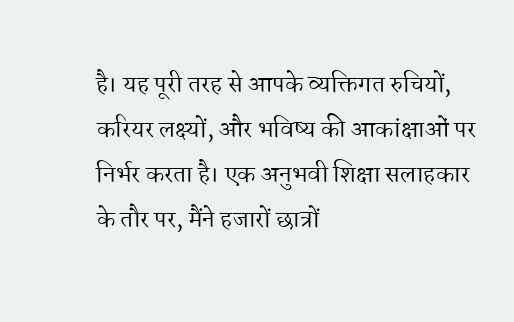है। यह पूरी तरह से आपके व्यक्तिगत रुचियों, करियर लक्ष्यों, और भविष्य की आकांक्षाओं पर निर्भर करता है। एक अनुभवी शिक्षा सलाहकार के तौर पर, मैंने हजारों छात्रों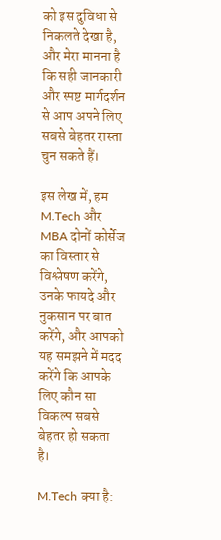को इस दुविधा से निकलते देखा है, और मेरा मानना है कि सही जानकारी और स्पष्ट मार्गदर्शन से आप अपने लिए सबसे बेहतर रास्ता चुन सकते हैं।

इस लेख में, हम M.Tech और MBA दोनों कोर्सेज का विस्तार से विश्लेषण करेंगे, उनके फायदे और नुकसान पर बात करेंगे, और आपको यह समझने में मदद करेंगे कि आपके लिए कौन सा विकल्प सबसे बेहतर हो सकता है।

M.Tech क्या है: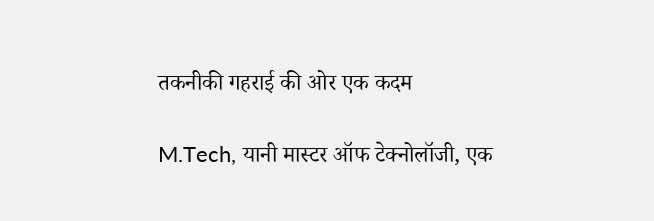तकनीकी गहराई की ओर एक कदम

M.Tech, यानी मास्टर ऑफ टेक्नोलॉजी, एक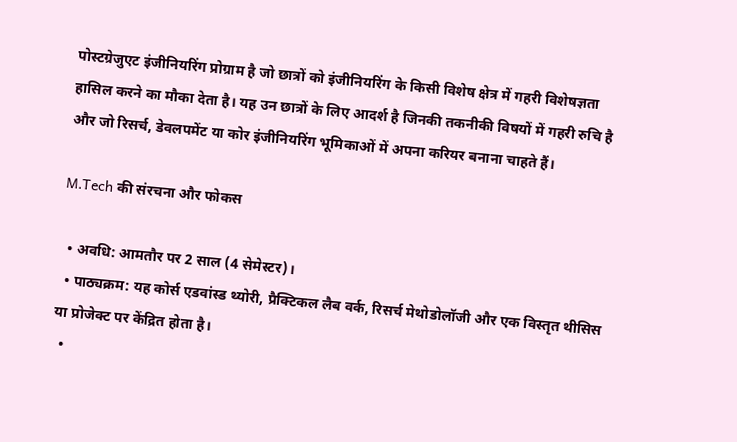पोस्टग्रेजुएट इंजीनियरिंग प्रोग्राम है जो छात्रों को इंजीनियरिंग के किसी विशेष क्षेत्र में गहरी विशेषज्ञता हासिल करने का मौका देता है। यह उन छात्रों के लिए आदर्श है जिनकी तकनीकी विषयों में गहरी रुचि है और जो रिसर्च, डेवलपमेंट या कोर इंजीनियरिंग भूमिकाओं में अपना करियर बनाना चाहते हैं।

M.Tech की संरचना और फोकस

  • अवधि: आमतौर पर 2 साल (4 सेमेस्टर)।
  • पाठ्यक्रम: यह कोर्स एडवांस्ड थ्योरी, प्रैक्टिकल लैब वर्क, रिसर्च मेथोडोलॉजी और एक विस्तृत थीसिस या प्रोजेक्ट पर केंद्रित होता है।
  •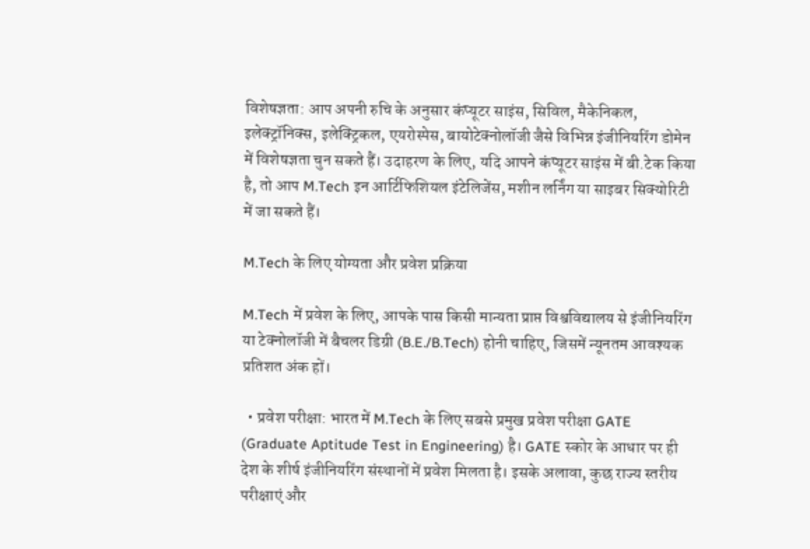विशेषज्ञता: आप अपनी रुचि के अनुसार कंप्यूटर साइंस, सिविल, मैकेनिकल, इलेक्ट्रॉनिक्स, इलेक्ट्रिकल, एयरोस्पेस, बायोटेक्नोलॉजी जैसे विभिन्न इंजीनियरिंग डोमेन में विशेषज्ञता चुन सकते हैं। उदाहरण के लिए, यदि आपने कंप्यूटर साइंस में बी.टेक किया है, तो आप M.Tech इन आर्टिफिशियल इंटेलिजेंस, मशीन लर्निंग या साइबर सिक्योरिटी में जा सकते हैं।

M.Tech के लिए योग्यता और प्रवेश प्रक्रिया

M.Tech में प्रवेश के लिए, आपके पास किसी मान्यता प्राप्त विश्वविद्यालय से इंजीनियरिंग या टेक्नोलॉजी में बैचलर डिग्री (B.E./B.Tech) होनी चाहिए, जिसमें न्यूनतम आवश्यक प्रतिशत अंक हों।

  • प्रवेश परीक्षा: भारत में M.Tech के लिए सबसे प्रमुख प्रवेश परीक्षा GATE (Graduate Aptitude Test in Engineering) है। GATE स्कोर के आधार पर ही देश के शीर्ष इंजीनियरिंग संस्थानों में प्रवेश मिलता है। इसके अलावा, कुछ राज्य स्तरीय परीक्षाएं और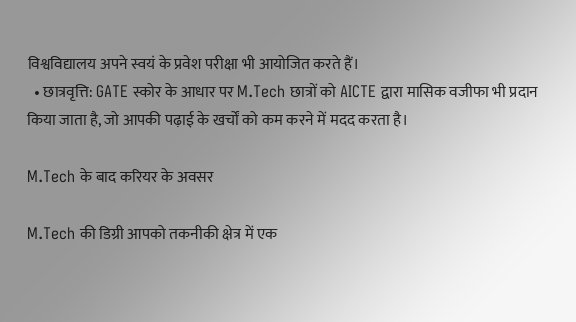विश्वविद्यालय अपने स्वयं के प्रवेश परीक्षा भी आयोजित करते हैं।
  • छात्रवृत्ति: GATE स्कोर के आधार पर M.Tech छात्रों को AICTE द्वारा मासिक वजीफा भी प्रदान किया जाता है, जो आपकी पढ़ाई के खर्चों को कम करने में मदद करता है।

M.Tech के बाद करियर के अवसर

M.Tech की डिग्री आपको तकनीकी क्षेत्र में एक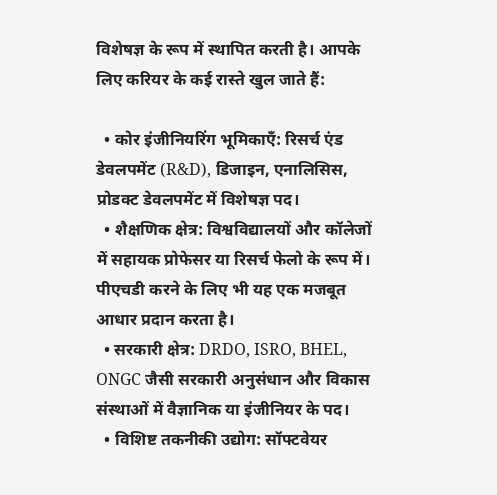विशेषज्ञ के रूप में स्थापित करती है। आपके लिए करियर के कई रास्ते खुल जाते हैं:

  • कोर इंजीनियरिंग भूमिकाएँ: रिसर्च एंड डेवलपमेंट (R&D), डिजाइन, एनालिसिस, प्रोडक्ट डेवलपमेंट में विशेषज्ञ पद।
  • शैक्षणिक क्षेत्र: विश्वविद्यालयों और कॉलेजों में सहायक प्रोफेसर या रिसर्च फेलो के रूप में। पीएचडी करने के लिए भी यह एक मजबूत आधार प्रदान करता है।
  • सरकारी क्षेत्र: DRDO, ISRO, BHEL, ONGC जैसी सरकारी अनुसंधान और विकास संस्थाओं में वैज्ञानिक या इंजीनियर के पद।
  • विशिष्ट तकनीकी उद्योग: सॉफ्टवेयर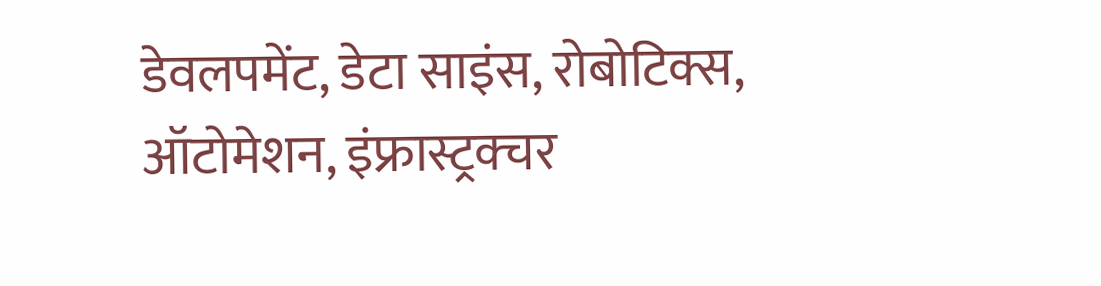डेवलपमेंट, डेटा साइंस, रोबोटिक्स, ऑटोमेशन, इंफ्रास्ट्रक्चर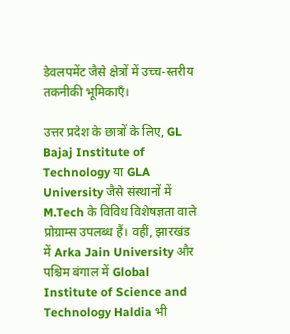डेवलपमेंट जैसे क्षेत्रों में उच्च-स्तरीय तकनीकी भूमिकाएँ।

उत्तर प्रदेश के छात्रों के लिए, GL Bajaj Institute of Technology या GLA University जैसे संस्थानों में M.Tech के विविध विशेषज्ञता वाले प्रोग्राम्स उपलब्ध हैं। वहीं, झारखंड में Arka Jain University और पश्चिम बंगाल में Global Institute of Science and Technology Haldia भी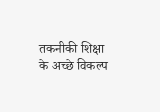तकनीकी शिक्षा के अच्छे विकल्प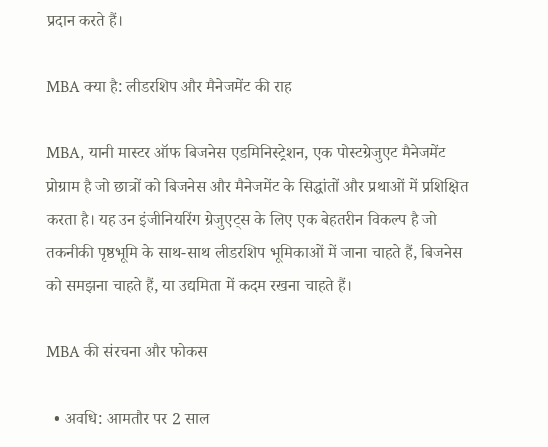प्रदान करते हैं।

MBA क्या है: लीडरशिप और मैनेजमेंट की राह

MBA, यानी मास्टर ऑफ बिजनेस एडमिनिस्ट्रेशन, एक पोस्टग्रेजुएट मैनेजमेंट प्रोग्राम है जो छात्रों को बिजनेस और मैनेजमेंट के सिद्धांतों और प्रथाओं में प्रशिक्षित करता है। यह उन इंजीनियरिंग ग्रेजुएट्स के लिए एक बेहतरीन विकल्प है जो तकनीकी पृष्ठभूमि के साथ-साथ लीडरशिप भूमिकाओं में जाना चाहते हैं, बिजनेस को समझना चाहते हैं, या उद्यमिता में कदम रखना चाहते हैं।

MBA की संरचना और फोकस

  • अवधि: आमतौर पर 2 साल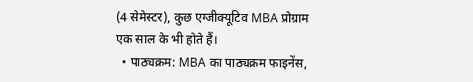(4 सेमेस्टर), कुछ एग्जीक्यूटिव MBA प्रोग्राम एक साल के भी होते हैं।
  • पाठ्यक्रम: MBA का पाठ्यक्रम फाइनेंस,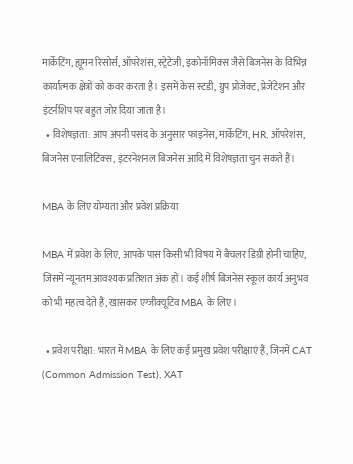मार्केटिंग, ह्यूमन रिसोर्स, ऑपरेशंस, स्ट्रेटेजी, इकोनॉमिक्स जैसे बिजनेस के विभिन्न कार्यात्मक क्षेत्रों को कवर करता है। इसमें केस स्टडी, ग्रुप प्रोजेक्ट, प्रेजेंटेशन और इंटर्नशिप पर बहुत जोर दिया जाता है।
  • विशेषज्ञता: आप अपनी पसंद के अनुसार फाइनेंस, मार्केटिंग, HR, ऑपरेशंस, बिजनेस एनालिटिक्स, इंटरनेशनल बिजनेस आदि में विशेषज्ञता चुन सकते हैं।

MBA के लिए योग्यता और प्रवेश प्रक्रिया

MBA में प्रवेश के लिए, आपके पास किसी भी विषय में बैचलर डिग्री होनी चाहिए, जिसमें न्यूनतम आवश्यक प्रतिशत अंक हों। कई शीर्ष बिजनेस स्कूल कार्य अनुभव को भी महत्व देते हैं, खासकर एग्जीक्यूटिव MBA के लिए।

  • प्रवेश परीक्षा: भारत में MBA के लिए कई प्रमुख प्रवेश परीक्षाएं हैं, जिनमें CAT (Common Admission Test), XAT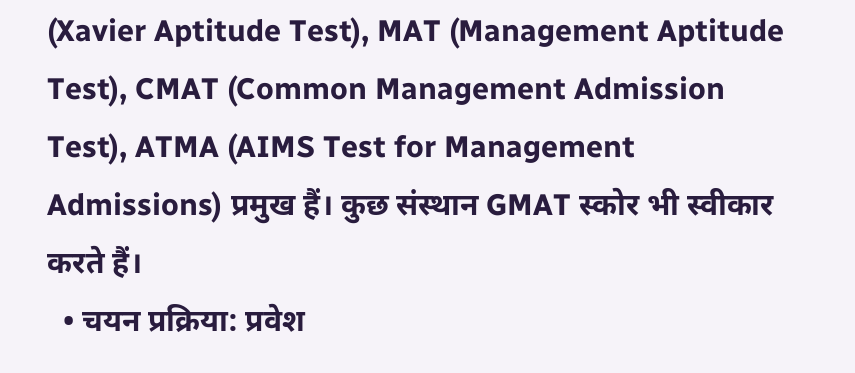(Xavier Aptitude Test), MAT (Management Aptitude Test), CMAT (Common Management Admission Test), ATMA (AIMS Test for Management Admissions) प्रमुख हैं। कुछ संस्थान GMAT स्कोर भी स्वीकार करते हैं।
  • चयन प्रक्रिया: प्रवेश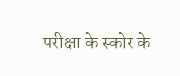परीक्षा के स्कोर के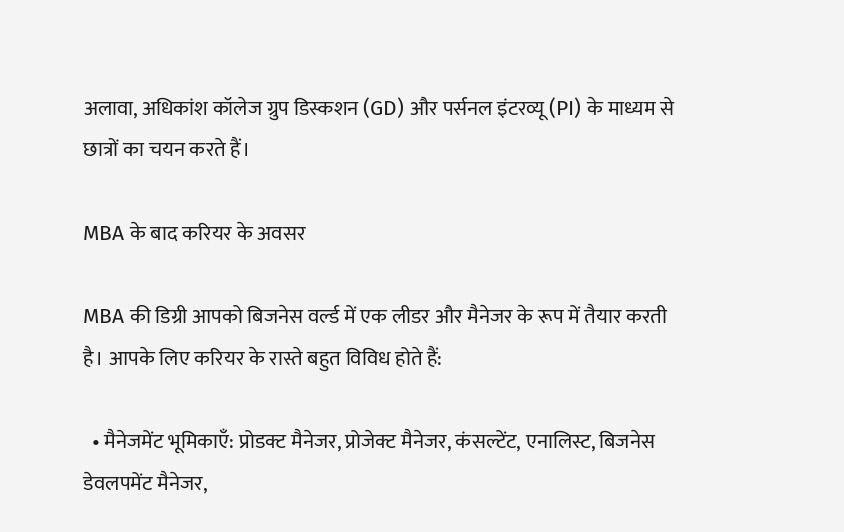अलावा, अधिकांश कॉलेज ग्रुप डिस्कशन (GD) और पर्सनल इंटरव्यू (PI) के माध्यम से छात्रों का चयन करते हैं।

MBA के बाद करियर के अवसर

MBA की डिग्री आपको बिजनेस वर्ल्ड में एक लीडर और मैनेजर के रूप में तैयार करती है। आपके लिए करियर के रास्ते बहुत विविध होते हैं:

  • मैनेजमेंट भूमिकाएँ: प्रोडक्ट मैनेजर, प्रोजेक्ट मैनेजर, कंसल्टेंट, एनालिस्ट, बिजनेस डेवलपमेंट मैनेजर,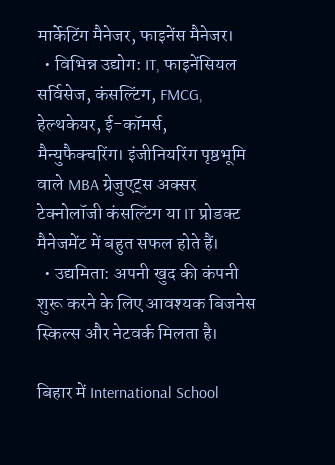मार्केटिंग मैनेजर, फाइनेंस मैनेजर।
  • विभिन्न उद्योग: IT, फाइनेंसियल सर्विसेज, कंसल्टिंग, FMCG, हेल्थकेयर, ई-कॉमर्स, मैन्युफैक्चरिंग। इंजीनियरिंग पृष्ठभूमि वाले MBA ग्रेजुएट्स अक्सर टेक्नोलॉजी कंसल्टिंग या IT प्रोडक्ट मैनेजमेंट में बहुत सफल होते हैं।
  • उद्यमिता: अपनी खुद की कंपनी शुरू करने के लिए आवश्यक बिजनेस स्किल्स और नेटवर्क मिलता है।

बिहार में International School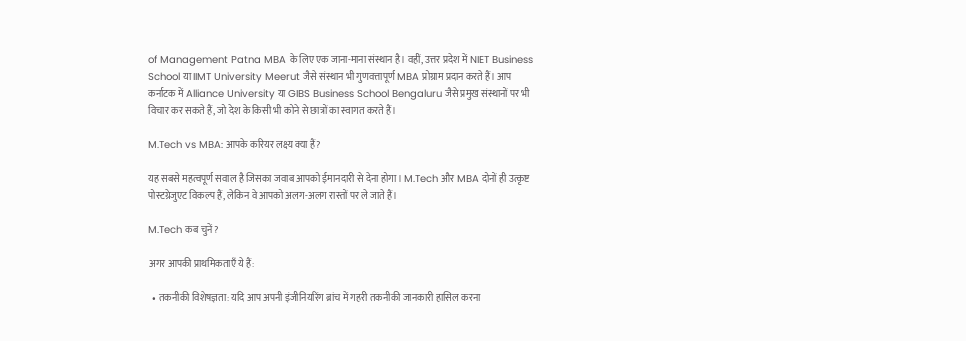of Management Patna MBA के लिए एक जाना-माना संस्थान है। वहीं, उत्तर प्रदेश में NIET Business School या IIMT University Meerut जैसे संस्थान भी गुणवत्तापूर्ण MBA प्रोग्राम प्रदान करते हैं। आप कर्नाटक में Alliance University या GIBS Business School Bengaluru जैसे प्रमुख संस्थानों पर भी विचार कर सकते हैं, जो देश के किसी भी कोने से छात्रों का स्वागत करते हैं।

M.Tech vs MBA: आपके करियर लक्ष्य क्या हैं?

यह सबसे महत्वपूर्ण सवाल है जिसका जवाब आपको ईमानदारी से देना होगा। M.Tech और MBA दोनों ही उत्कृष्ट पोस्टग्रेजुएट विकल्प हैं, लेकिन वे आपको अलग-अलग रास्तों पर ले जाते हैं।

M.Tech कब चुनें?

अगर आपकी प्राथमिकताएँ ये हैं:

  • तकनीकी विशेषज्ञता: यदि आप अपनी इंजीनियरिंग ब्रांच में गहरी तकनीकी जानकारी हासिल करना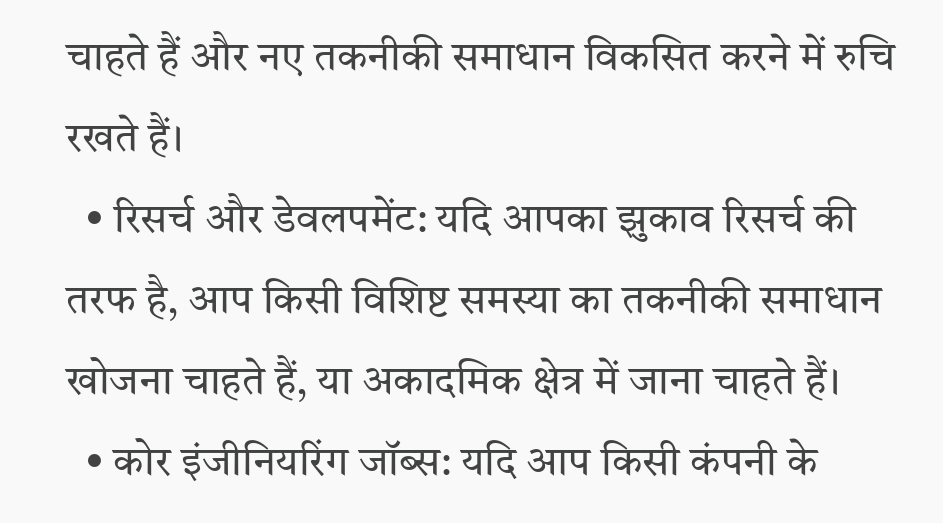चाहते हैं और नए तकनीकी समाधान विकसित करने में रुचि रखते हैं।
  • रिसर्च और डेवलपमेंट: यदि आपका झुकाव रिसर्च की तरफ है, आप किसी विशिष्ट समस्या का तकनीकी समाधान खोजना चाहते हैं, या अकादमिक क्षेत्र में जाना चाहते हैं।
  • कोर इंजीनियरिंग जॉब्स: यदि आप किसी कंपनी के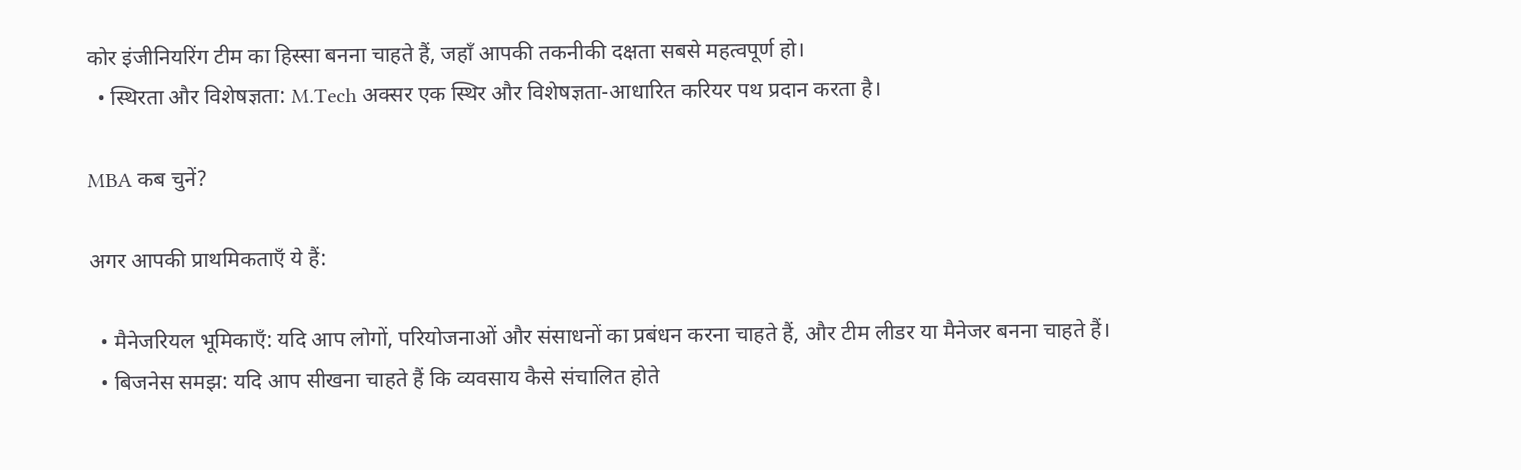कोर इंजीनियरिंग टीम का हिस्सा बनना चाहते हैं, जहाँ आपकी तकनीकी दक्षता सबसे महत्वपूर्ण हो।
  • स्थिरता और विशेषज्ञता: M.Tech अक्सर एक स्थिर और विशेषज्ञता-आधारित करियर पथ प्रदान करता है।

MBA कब चुनें?

अगर आपकी प्राथमिकताएँ ये हैं:

  • मैनेजरियल भूमिकाएँ: यदि आप लोगों, परियोजनाओं और संसाधनों का प्रबंधन करना चाहते हैं, और टीम लीडर या मैनेजर बनना चाहते हैं।
  • बिजनेस समझ: यदि आप सीखना चाहते हैं कि व्यवसाय कैसे संचालित होते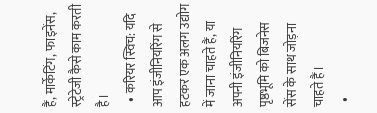हैं, मार्केटिंग, फाइनेंस, स्ट्रेटेजी कैसे काम करती है।
  • करियर स्विच: यदि आप इंजीनियरिंग से हटकर एक अलग उद्योग में जाना चाहते हैं, या अपनी इंजीनियरिंग पृष्ठभूमि को बिजनेस सेंस के साथ जोड़ना चाहते हैं।
  •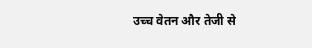उच्च वेतन और तेजी से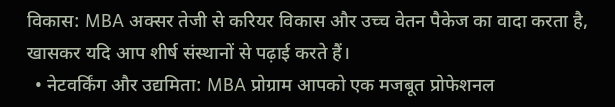विकास: MBA अक्सर तेजी से करियर विकास और उच्च वेतन पैकेज का वादा करता है, खासकर यदि आप शीर्ष संस्थानों से पढ़ाई करते हैं।
  • नेटवर्किंग और उद्यमिता: MBA प्रोग्राम आपको एक मजबूत प्रोफेशनल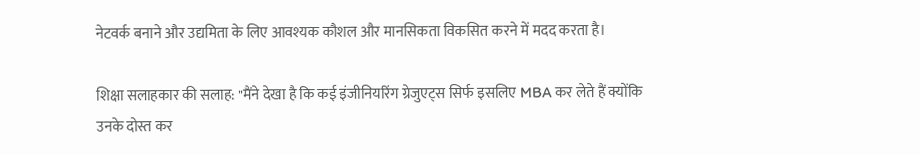नेटवर्क बनाने और उद्यमिता के लिए आवश्यक कौशल और मानसिकता विकसित करने में मदद करता है।

शिक्षा सलाहकार की सलाह: "मैंने देखा है कि कई इंजीनियरिंग ग्रेजुएट्स सिर्फ इसलिए MBA कर लेते हैं क्योंकि उनके दोस्त कर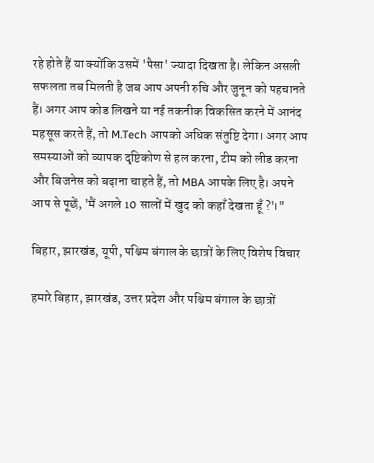रहे होते हैं या क्योंकि उसमें 'पैसा' ज्यादा दिखता है। लेकिन असली सफलता तब मिलती है जब आप अपनी रुचि और जुनून को पहचानते हैं। अगर आप कोड लिखने या नई तकनीक विकसित करने में आनंद महसूस करते हैं, तो M.Tech आपको अधिक संतुष्टि देगा। अगर आप समस्याओं को व्यापक दृष्टिकोण से हल करना, टीम को लीड करना और बिजनेस को बढ़ाना चाहते हैं, तो MBA आपके लिए है। अपने आप से पूछें, 'मैं अगले 10 सालों में खुद को कहाँ देखता हूँ?'।"

बिहार, झारखंड, यूपी, पश्चिम बंगाल के छात्रों के लिए विशेष विचार

हमारे बिहार, झारखंड, उत्तर प्रदेश और पश्चिम बंगाल के छात्रों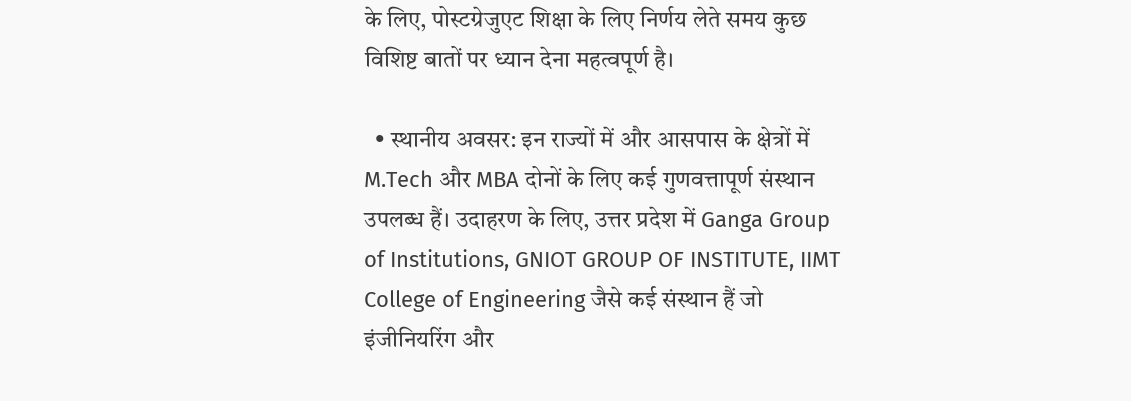के लिए, पोस्टग्रेजुएट शिक्षा के लिए निर्णय लेते समय कुछ विशिष्ट बातों पर ध्यान देना महत्वपूर्ण है।

  • स्थानीय अवसर: इन राज्यों में और आसपास के क्षेत्रों में M.Tech और MBA दोनों के लिए कई गुणवत्तापूर्ण संस्थान उपलब्ध हैं। उदाहरण के लिए, उत्तर प्रदेश में Ganga Group of Institutions, GNIOT GROUP OF INSTITUTE, IIMT College of Engineering जैसे कई संस्थान हैं जो इंजीनियरिंग और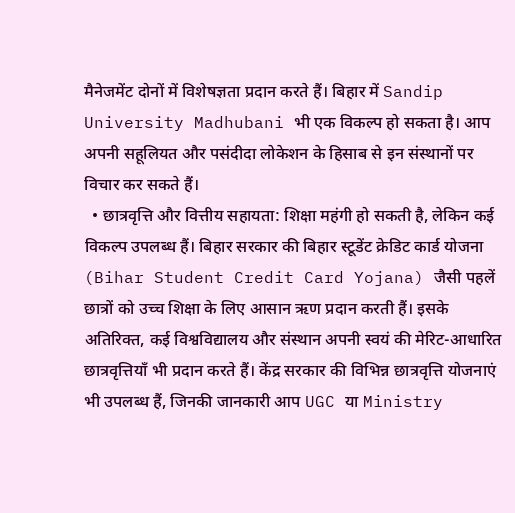मैनेजमेंट दोनों में विशेषज्ञता प्रदान करते हैं। बिहार में Sandip University Madhubani भी एक विकल्प हो सकता है। आप अपनी सहूलियत और पसंदीदा लोकेशन के हिसाब से इन संस्थानों पर विचार कर सकते हैं।
  • छात्रवृत्ति और वित्तीय सहायता: शिक्षा महंगी हो सकती है, लेकिन कई विकल्प उपलब्ध हैं। बिहार सरकार की बिहार स्टूडेंट क्रेडिट कार्ड योजना (Bihar Student Credit Card Yojana) जैसी पहलें छात्रों को उच्च शिक्षा के लिए आसान ऋण प्रदान करती हैं। इसके अतिरिक्त, कई विश्वविद्यालय और संस्थान अपनी स्वयं की मेरिट-आधारित छात्रवृत्तियाँ भी प्रदान करते हैं। केंद्र सरकार की विभिन्न छात्रवृत्ति योजनाएं भी उपलब्ध हैं, जिनकी जानकारी आप UGC या Ministry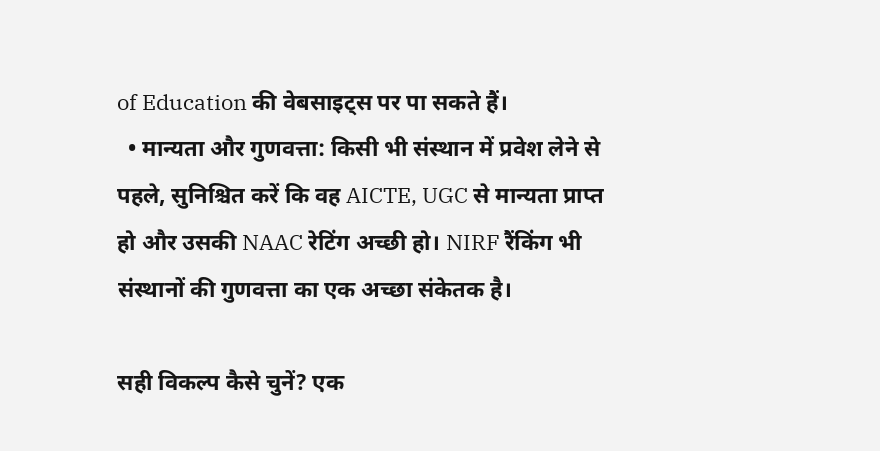of Education की वेबसाइट्स पर पा सकते हैं।
  • मान्यता और गुणवत्ता: किसी भी संस्थान में प्रवेश लेने से पहले, सुनिश्चित करें कि वह AICTE, UGC से मान्यता प्राप्त हो और उसकी NAAC रेटिंग अच्छी हो। NIRF रैंकिंग भी संस्थानों की गुणवत्ता का एक अच्छा संकेतक है।

सही विकल्प कैसे चुनें? एक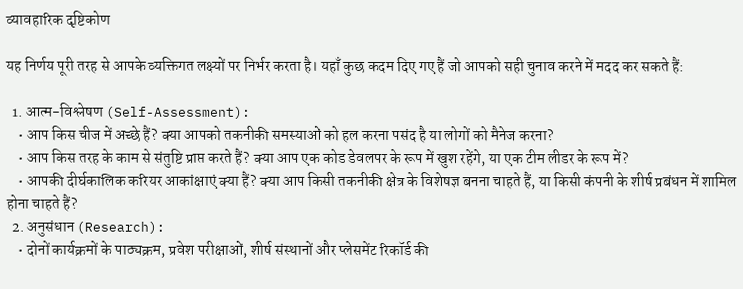व्यावहारिक दृष्टिकोण

यह निर्णय पूरी तरह से आपके व्यक्तिगत लक्ष्यों पर निर्भर करता है। यहाँ कुछ कदम दिए गए हैं जो आपको सही चुनाव करने में मदद कर सकते हैं:

  1. आत्म-विश्लेषण (Self-Assessment):
    • आप किस चीज में अच्छे हैं? क्या आपको तकनीकी समस्याओं को हल करना पसंद है या लोगों को मैनेज करना?
    • आप किस तरह के काम से संतुष्टि प्राप्त करते हैं? क्या आप एक कोड डेवलपर के रूप में खुश रहेंगे, या एक टीम लीडर के रूप में?
    • आपकी दीर्घकालिक करियर आकांक्षाएं क्या हैं? क्या आप किसी तकनीकी क्षेत्र के विशेषज्ञ बनना चाहते हैं, या किसी कंपनी के शीर्ष प्रबंधन में शामिल होना चाहते हैं?
  2. अनुसंधान (Research):
    • दोनों कार्यक्रमों के पाठ्यक्रम, प्रवेश परीक्षाओं, शीर्ष संस्थानों और प्लेसमेंट रिकॉर्ड की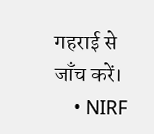गहराई से जाँच करें।
    • NIRF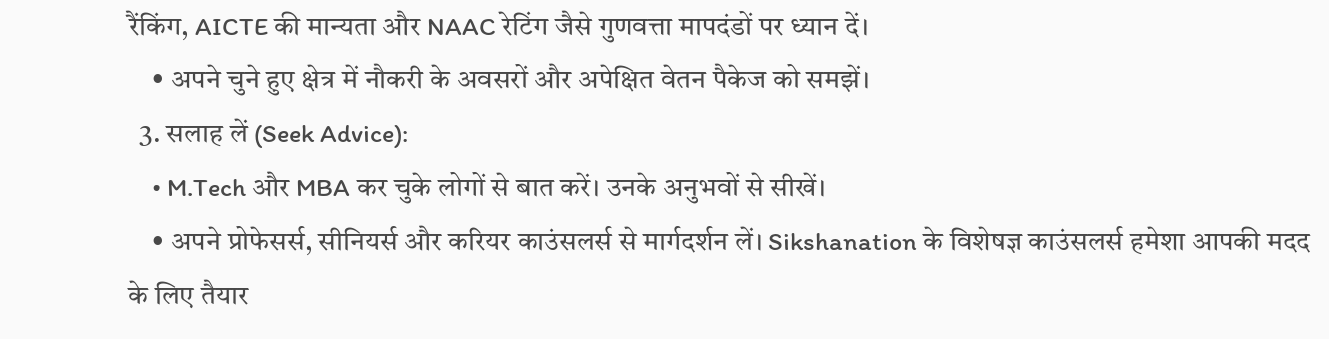रैंकिंग, AICTE की मान्यता और NAAC रेटिंग जैसे गुणवत्ता मापदंडों पर ध्यान दें।
    • अपने चुने हुए क्षेत्र में नौकरी के अवसरों और अपेक्षित वेतन पैकेज को समझें।
  3. सलाह लें (Seek Advice):
    • M.Tech और MBA कर चुके लोगों से बात करें। उनके अनुभवों से सीखें।
    • अपने प्रोफेसर्स, सीनियर्स और करियर काउंसलर्स से मार्गदर्शन लें। Sikshanation के विशेषज्ञ काउंसलर्स हमेशा आपकी मदद के लिए तैयार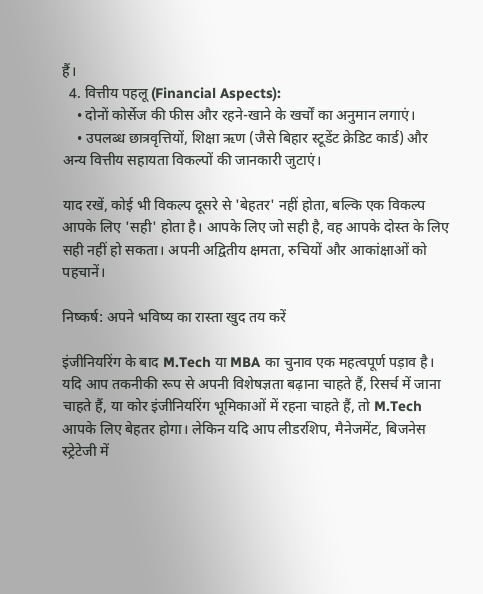हैं।
  4. वित्तीय पहलू (Financial Aspects):
    • दोनों कोर्सेज की फीस और रहने-खाने के खर्चों का अनुमान लगाएं।
    • उपलब्ध छात्रवृत्तियों, शिक्षा ऋण (जैसे बिहार स्टूडेंट क्रेडिट कार्ड) और अन्य वित्तीय सहायता विकल्पों की जानकारी जुटाएं।

याद रखें, कोई भी विकल्प दूसरे से 'बेहतर' नहीं होता, बल्कि एक विकल्प आपके लिए 'सही' होता है। आपके लिए जो सही है, वह आपके दोस्त के लिए सही नहीं हो सकता। अपनी अद्वितीय क्षमता, रुचियों और आकांक्षाओं को पहचानें।

निष्कर्ष: अपने भविष्य का रास्ता खुद तय करें

इंजीनियरिंग के बाद M.Tech या MBA का चुनाव एक महत्वपूर्ण पड़ाव है। यदि आप तकनीकी रूप से अपनी विशेषज्ञता बढ़ाना चाहते हैं, रिसर्च में जाना चाहते हैं, या कोर इंजीनियरिंग भूमिकाओं में रहना चाहते हैं, तो M.Tech आपके लिए बेहतर होगा। लेकिन यदि आप लीडरशिप, मैनेजमेंट, बिजनेस स्ट्रेटेजी में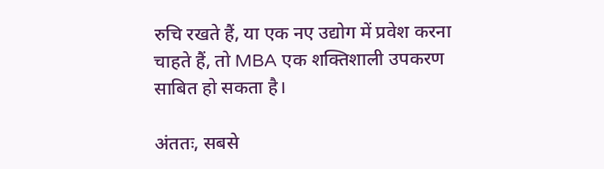रुचि रखते हैं, या एक नए उद्योग में प्रवेश करना चाहते हैं, तो MBA एक शक्तिशाली उपकरण साबित हो सकता है।

अंततः, सबसे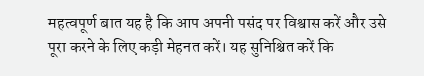महत्वपूर्ण बात यह है कि आप अपनी पसंद पर विश्वास करें और उसे पूरा करने के लिए कड़ी मेहनत करें। यह सुनिश्चित करें कि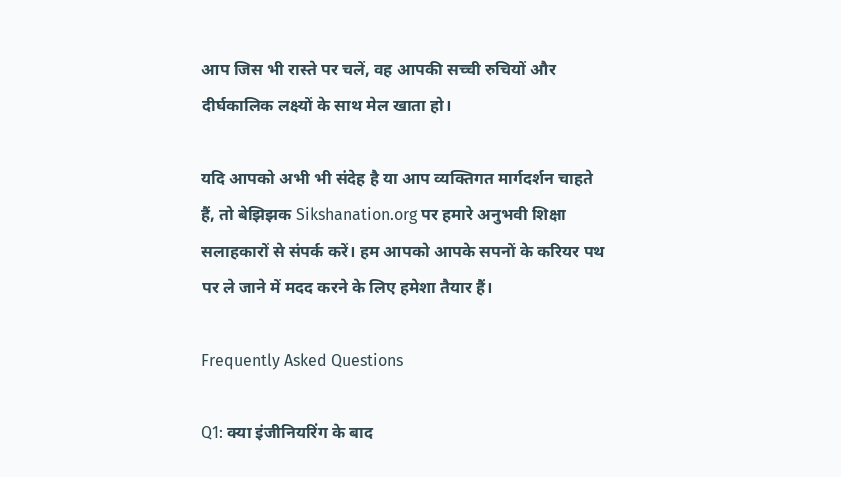आप जिस भी रास्ते पर चलें, वह आपकी सच्ची रुचियों और दीर्घकालिक लक्ष्यों के साथ मेल खाता हो।

यदि आपको अभी भी संदेह है या आप व्यक्तिगत मार्गदर्शन चाहते हैं, तो बेझिझक Sikshanation.org पर हमारे अनुभवी शिक्षा सलाहकारों से संपर्क करें। हम आपको आपके सपनों के करियर पथ पर ले जाने में मदद करने के लिए हमेशा तैयार हैं।

Frequently Asked Questions

Q1: क्या इंजीनियरिंग के बाद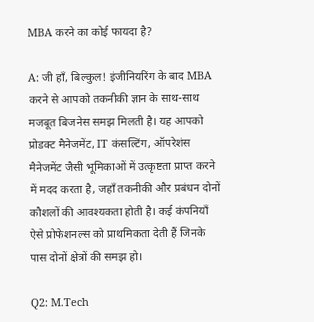MBA करने का कोई फायदा है?

A: जी हाँ, बिल्कुल! इंजीनियरिंग के बाद MBA करने से आपको तकनीकी ज्ञान के साथ-साथ मजबूत बिजनेस समझ मिलती है। यह आपको प्रोडक्ट मैनेजमेंट, IT कंसल्टिंग, ऑपरेशंस मैनेजमेंट जैसी भूमिकाओं में उत्कृष्टता प्राप्त करने में मदद करता है, जहाँ तकनीकी और प्रबंधन दोनों कौशलों की आवश्यकता होती है। कई कंपनियाँ ऐसे प्रोफेशनल्स को प्राथमिकता देती हैं जिनके पास दोनों क्षेत्रों की समझ हो।

Q2: M.Tech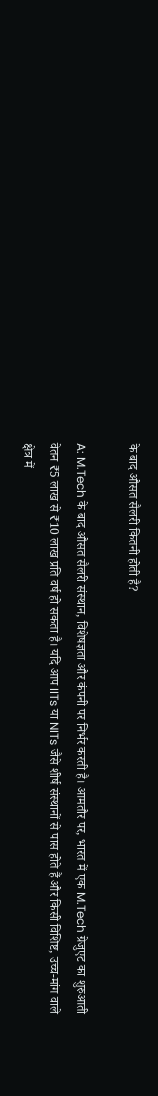के बाद औसत सैलरी कितनी होती है?

A: M.Tech के बाद औसत सैलरी संस्थान, विशेषज्ञता और कंपनी पर निर्भर करती है। आमतौर पर, भारत में एक M.Tech ग्रेजुएट का शुरुआती वेतन ₹5 लाख से ₹10 लाख प्रति वर्ष हो सकता है। यदि आप IITs या NITs जैसे शीर्ष संस्थानों से पास होते हैं और किसी विशिष्ट, उच्च-मांग वाले क्षेत्र में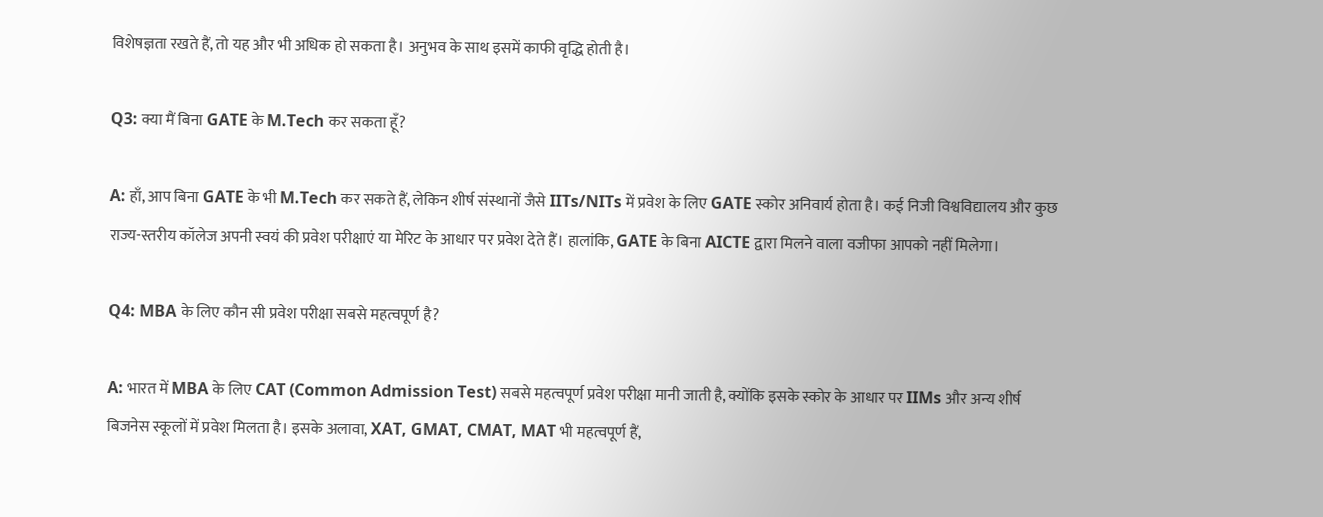विशेषज्ञता रखते हैं, तो यह और भी अधिक हो सकता है। अनुभव के साथ इसमें काफी वृद्धि होती है।

Q3: क्या मैं बिना GATE के M.Tech कर सकता हूँ?

A: हाँ, आप बिना GATE के भी M.Tech कर सकते हैं, लेकिन शीर्ष संस्थानों जैसे IITs/NITs में प्रवेश के लिए GATE स्कोर अनिवार्य होता है। कई निजी विश्वविद्यालय और कुछ राज्य-स्तरीय कॉलेज अपनी स्वयं की प्रवेश परीक्षाएं या मेरिट के आधार पर प्रवेश देते हैं। हालांकि, GATE के बिना AICTE द्वारा मिलने वाला वजीफा आपको नहीं मिलेगा।

Q4: MBA के लिए कौन सी प्रवेश परीक्षा सबसे महत्वपूर्ण है?

A: भारत में MBA के लिए CAT (Common Admission Test) सबसे महत्वपूर्ण प्रवेश परीक्षा मानी जाती है, क्योंकि इसके स्कोर के आधार पर IIMs और अन्य शीर्ष बिजनेस स्कूलों में प्रवेश मिलता है। इसके अलावा, XAT, GMAT, CMAT, MAT भी महत्वपूर्ण हैं,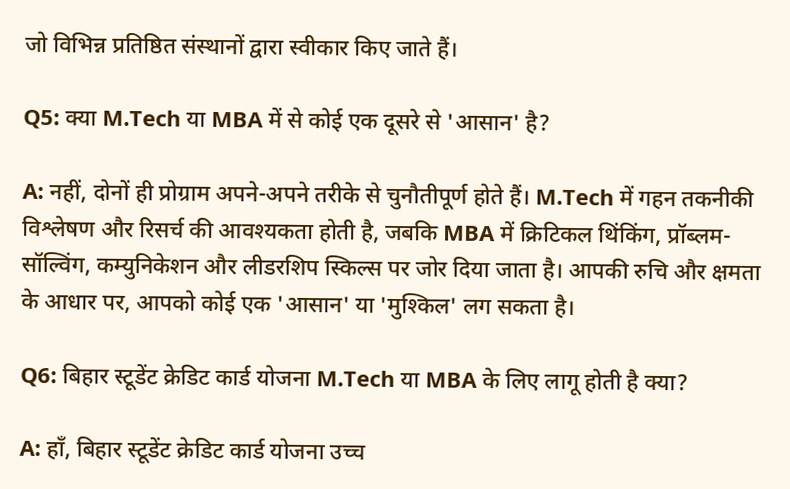जो विभिन्न प्रतिष्ठित संस्थानों द्वारा स्वीकार किए जाते हैं।

Q5: क्या M.Tech या MBA में से कोई एक दूसरे से 'आसान' है?

A: नहीं, दोनों ही प्रोग्राम अपने-अपने तरीके से चुनौतीपूर्ण होते हैं। M.Tech में गहन तकनीकी विश्लेषण और रिसर्च की आवश्यकता होती है, जबकि MBA में क्रिटिकल थिंकिंग, प्रॉब्लम-सॉल्विंग, कम्युनिकेशन और लीडरशिप स्किल्स पर जोर दिया जाता है। आपकी रुचि और क्षमता के आधार पर, आपको कोई एक 'आसान' या 'मुश्किल' लग सकता है।

Q6: बिहार स्टूडेंट क्रेडिट कार्ड योजना M.Tech या MBA के लिए लागू होती है क्या?

A: हाँ, बिहार स्टूडेंट क्रेडिट कार्ड योजना उच्च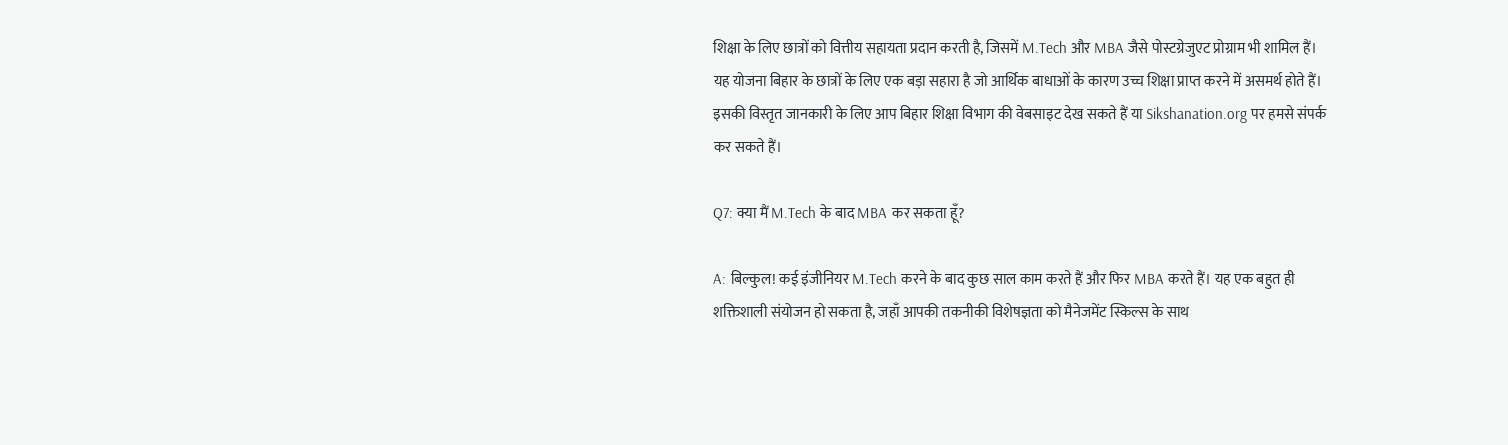शिक्षा के लिए छात्रों को वित्तीय सहायता प्रदान करती है, जिसमें M.Tech और MBA जैसे पोस्टग्रेजुएट प्रोग्राम भी शामिल हैं। यह योजना बिहार के छात्रों के लिए एक बड़ा सहारा है जो आर्थिक बाधाओं के कारण उच्च शिक्षा प्राप्त करने में असमर्थ होते हैं। इसकी विस्तृत जानकारी के लिए आप बिहार शिक्षा विभाग की वेबसाइट देख सकते हैं या Sikshanation.org पर हमसे संपर्क कर सकते हैं।

Q7: क्या मैं M.Tech के बाद MBA कर सकता हूँ?

A: बिल्कुल! कई इंजीनियर M.Tech करने के बाद कुछ साल काम करते हैं और फिर MBA करते हैं। यह एक बहुत ही शक्तिशाली संयोजन हो सकता है, जहाँ आपकी तकनीकी विशेषज्ञता को मैनेजमेंट स्किल्स के साथ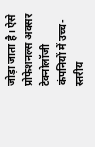जोड़ा जाता है। ऐसे प्रोफेशनल्स अक्सर टेक्नोलॉजी कंपनियों में उच्च-स्तरीय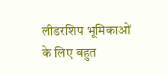लीडरशिप भूमिकाओं के लिए बहुत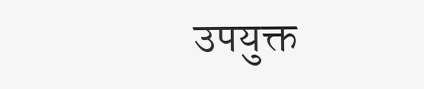उपयुक्त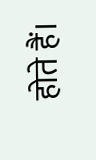होते हैं।